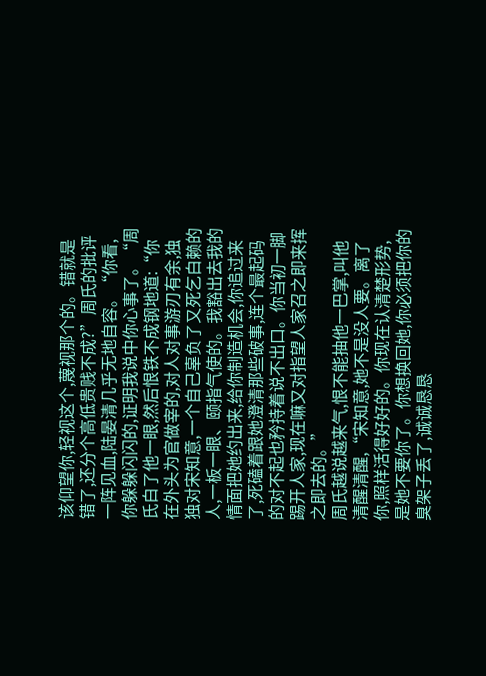该仰望你,轻视这个,蔑视那个的。错就是错了,还分个高低贵贱不成?”周氏的批评一阵见血,陆晏清几乎无地自容。“你看,你躲躲闪闪的,证明我说中你心事了。“周氏白了他一眼,然后恨铁不成钢地道:“你在外头为官做宰的,对人对事游刃有余,独独对宋知意,一个自己辜负了又死乞白赖的人,一板一眼、颐指气使的。我豁出去我的情面把她约出来,给你制造机会,你追过来了,死磕着跟她澄清那些破事,连个最起码的对不起也矜持着说不出口。你当初一脚踢开人家,现在嘛又对指望人家召之即来挥之即去的。”
周氏越说越来气,恨不能抽他一巴掌,叫他清醒清醒,“宋知意,她不是没人要。离了你,照样活得好好的。你现在认清楚形势,是她不要你了。你想换回她,你必须把你的臭架子丢了,诚诚恳恳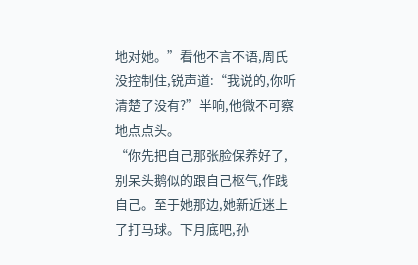地对她。”看他不言不语,周氏没控制住,锐声道:“我说的,你听清楚了没有?”半响,他微不可察地点点头。
“你先把自己那张脸保养好了,别呆头鹅似的跟自己枢气,作践自己。至于她那边,她新近迷上了打马球。下月底吧,孙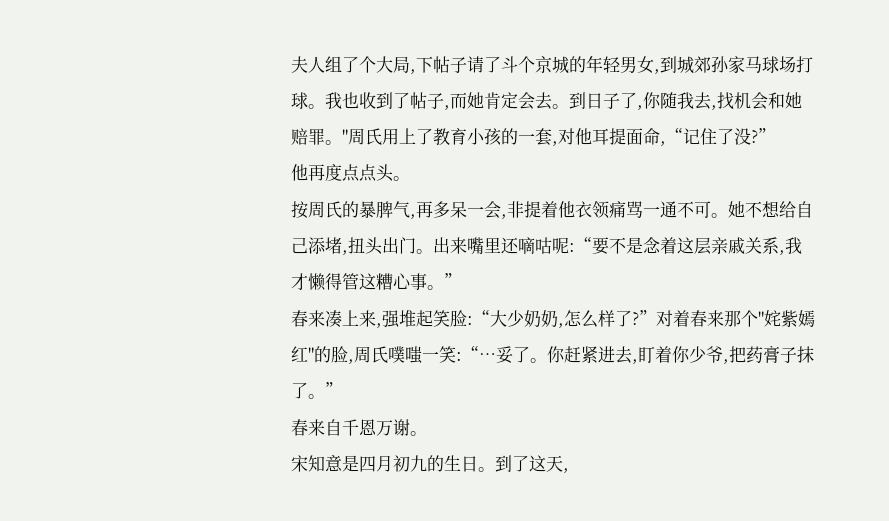夫人组了个大局,下帖子请了斗个京城的年轻男女,到城郊孙家马球场打球。我也收到了帖子,而她肯定会去。到日子了,你随我去,找机会和她赔罪。"周氏用上了教育小孩的一套,对他耳提面命,“记住了没?”
他再度点点头。
按周氏的暴脾气,再多呆一会,非提着他衣领痛骂一通不可。她不想给自己添堵,扭头出门。出来嘴里还嘀咕呢:“要不是念着这层亲戚关系,我才懒得管这糟心事。”
春来凑上来,强堆起笑脸:“大少奶奶,怎么样了?”对着春来那个"姹紫嫣红"的脸,周氏噗嗤一笑:“…妥了。你赶紧进去,盯着你少爷,把药膏子抹了。”
春来自千恩万谢。
宋知意是四月初九的生日。到了这天,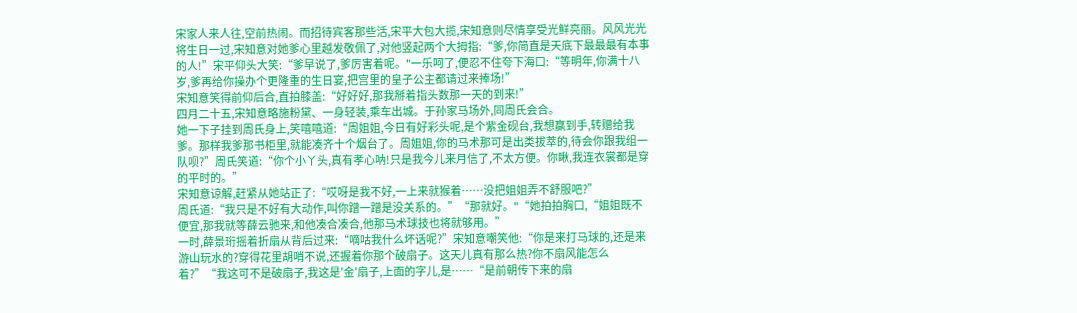宋家人来人往,空前热闹。而招待宾客那些活,宋平大包大揽,宋知意则尽情享受光鲜亮丽。风风光光将生日一过,宋知意对她爹心里越发敬佩了,对他竖起两个大拇指:“爹,你简直是天底下最最最有本事的人!”宋平仰头大笑:“爹早说了,爹厉害着呢。"一乐呵了,便忍不住夸下海口:“等明年,你满十八岁,爹再给你操办个更隆重的生日宴,把宫里的皇子公主都请过来捧场!”
宋知意笑得前仰后合,直拍膝盖:“好好好,那我掰着指头数那一天的到来!”
四月二十五,宋知意略施粉黛、一身轻装,乘车出城。于孙家马场外,同周氏会合。
她一下子挂到周氏身上,笑嘻嘻道:“周姐姐,今日有好彩头呢,是个紫金砚台,我想赢到手,转赠给我爹。那样我爹那书柜里,就能凑齐十个烟台了。周姐姐,你的马术那可是出类拔萃的,待会你跟我组一队呗?”周氏笑道:“你个小丫头,真有孝心呐!只是我今儿来月信了,不太方便。你瞅,我连衣裳都是穿的平时的。”
宋知意谅解,赶紧从她站正了:“哎呀是我不好,一上来就猴着……没把姐姐弄不舒服吧?”
周氏道:“我只是不好有大动作,叫你蹭一蹭是没关系的。”“那就好。"“她拍拍胸口,“姐姐既不便宜,那我就等薛云驰来,和他凑合凑合,他那马术球技也将就够用。”
一时,薛景珩摇着折扇从背后过来:“嘀咕我什么坏话呢?”宋知意嘲笑他:“你是来打马球的,还是来游山玩水的?穿得花里胡哨不说,还握着你那个破扇子。这天儿真有那么热?你不扇风能怎么着?”“我这可不是破扇子,我这是′金′扇子,上面的字儿,是……“是前朝传下来的扇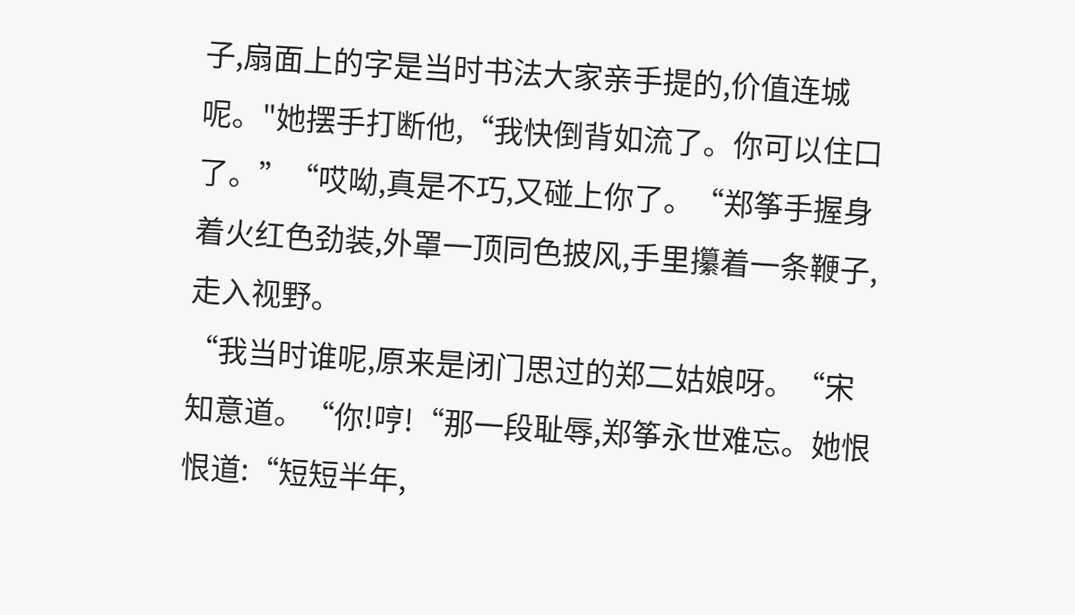子,扇面上的字是当时书法大家亲手提的,价值连城呢。"她摆手打断他,“我快倒背如流了。你可以住口了。”“哎呦,真是不巧,又碰上你了。“郑筝手握身着火红色劲装,外罩一顶同色披风,手里攥着一条鞭子,走入视野。
“我当时谁呢,原来是闭门思过的郑二姑娘呀。“宋知意道。“你!哼!“那一段耻辱,郑筝永世难忘。她恨恨道:“短短半年,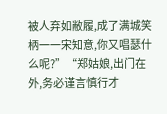被人弃如敝履,成了满城笑柄一一宋知意,你又唱瑟什么呢?”“郑姑娘,出门在外,务必谨言慎行才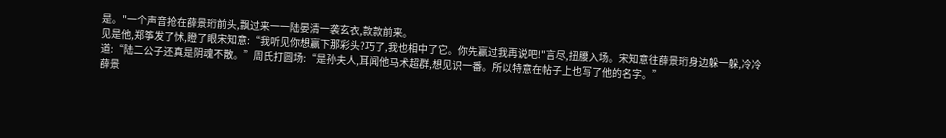是。"一个声音抢在薛景珩前头,飘过来一一陆晏清一袭玄衣,款款前来。
见是他,郑筝发了怵,瞪了眼宋知意:“我听见你想赢下那彩头?巧了,我也相中了它。你先赢过我再说吧!"言尽,扭腰入场。宋知意往薛景珩身边躲一躲,冷冷道:“陆二公子还真是阴魂不散。”周氏打圆场:“是孙夫人,耳闻他马术超群,想见识一番。所以特意在帖子上也写了他的名字。”
薛景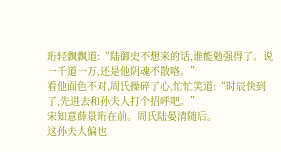珩轻飘飘道:“陆御史不想来的话,谁能勉强得了。说一千道一万,还是他阴魂不散咯。”
看他面色不对,周氏操碎了心,忙忙笑道:“时辰快到了,先进去和孙夫人打个招呼吧。”
宋知意薛景珩在前。周氏陆晏清随后。
这孙夫人偏也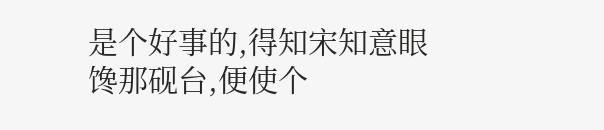是个好事的,得知宋知意眼馋那砚台,便使个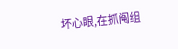坏心眼,在抓阄组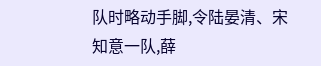队时略动手脚,令陆晏清、宋知意一队,薛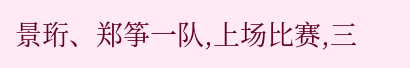景珩、郑筝一队,上场比赛,三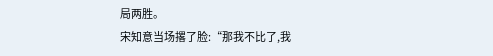局两胜。
宋知意当场撂了脸:“那我不比了,我